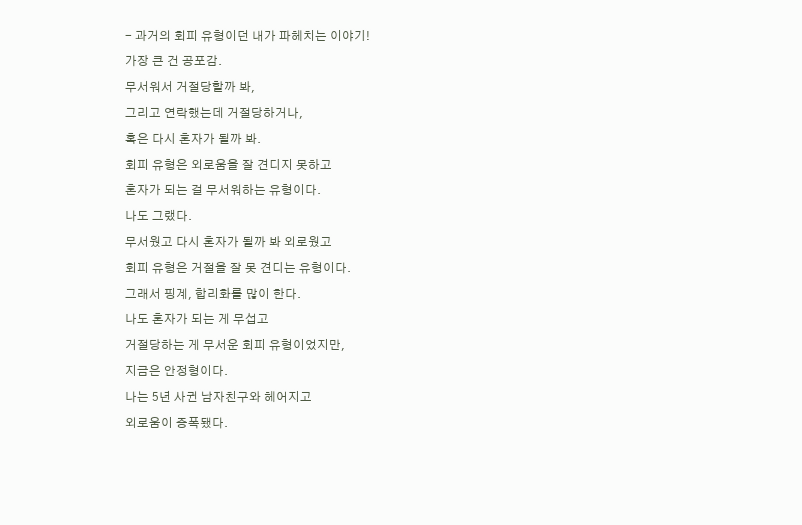- 과거의 회피 유형이던 내가 파헤치는 이야기!
가장 큰 건 공포감.
무서워서 거절당할까 봐,
그리고 연락했는데 거절당하거나,
혹은 다시 혼자가 될까 봐.
회피 유형은 외로움을 잘 견디지 못하고
혼자가 되는 걸 무서워하는 유형이다.
나도 그랬다.
무서웠고 다시 혼자가 될까 봐 외로웠고
회피 유형은 거절을 잘 못 견디는 유형이다.
그래서 핑계, 합리화를 많이 한다.
나도 혼자가 되는 게 무섭고
거절당하는 게 무서운 회피 유형이었지만,
지금은 안정형이다.
나는 5년 사귄 남자친구와 헤어지고
외로움이 증폭됐다.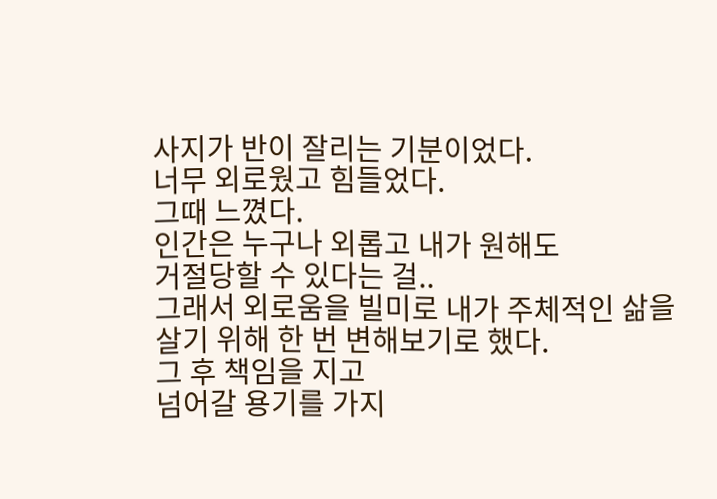사지가 반이 잘리는 기분이었다.
너무 외로웠고 힘들었다.
그때 느꼈다.
인간은 누구나 외롭고 내가 원해도
거절당할 수 있다는 걸..
그래서 외로움을 빌미로 내가 주체적인 삶을
살기 위해 한 번 변해보기로 했다.
그 후 책임을 지고
넘어갈 용기를 가지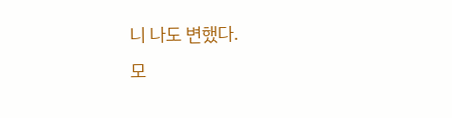니 나도 변했다.
모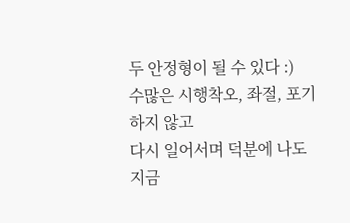두 안정형이 될 수 있다 :)
수많은 시행착오, 좌절, 포기하지 않고
다시 일어서며 덕분에 나도 지금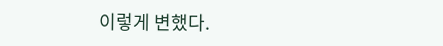이렇게 변했다.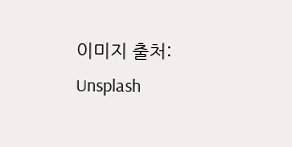이미지 출처: Unsplash